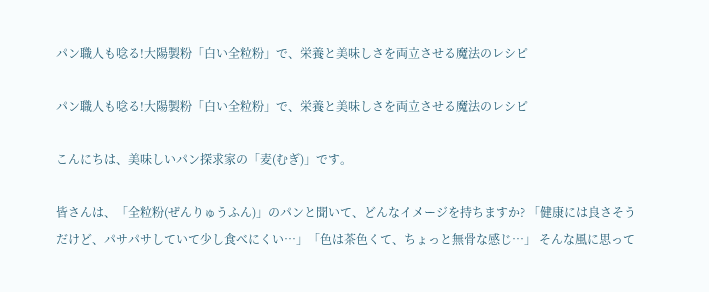パン職人も唸る!大陽製粉「白い全粒粉」で、栄養と美味しさを両立させる魔法のレシピ

パン職人も唸る!大陽製粉「白い全粒粉」で、栄養と美味しさを両立させる魔法のレシピ

こんにちは、美味しいパン探求家の「麦(むぎ)」です。

皆さんは、「全粒粉(ぜんりゅうふん)」のパンと聞いて、どんなイメージを持ちますか? 「健康には良さそうだけど、パサパサしていて少し食べにくい…」「色は茶色くて、ちょっと無骨な感じ…」 そんな風に思って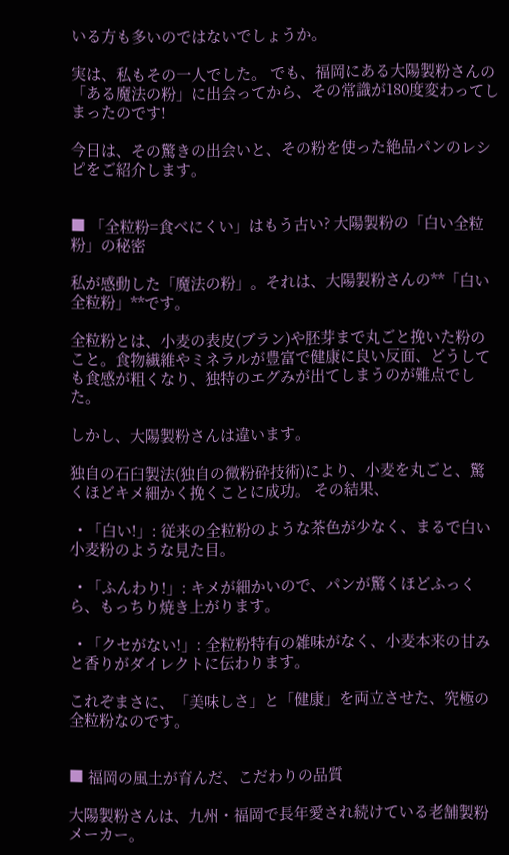いる方も多いのではないでしょうか。

実は、私もその一人でした。 でも、福岡にある大陽製粉さんの「ある魔法の粉」に出会ってから、その常識が180度変わってしまったのです!

今日は、その驚きの出会いと、その粉を使った絶品パンのレシピをご紹介します。


■ 「全粒粉=食べにくい」はもう古い? 大陽製粉の「白い全粒粉」の秘密

私が感動した「魔法の粉」。それは、大陽製粉さんの**「白い全粒粉」**です。

全粒粉とは、小麦の表皮(ブラン)や胚芽まで丸ごと挽いた粉のこと。食物繊維やミネラルが豊富で健康に良い反面、どうしても食感が粗くなり、独特のエグみが出てしまうのが難点でした。

しかし、大陽製粉さんは違います。

独自の石臼製法(独自の微粉砕技術)により、小麦を丸ごと、驚くほどキメ細かく挽くことに成功。 その結果、

  • 「白い!」: 従来の全粒粉のような茶色が少なく、まるで白い小麦粉のような見た目。

  • 「ふんわり!」: キメが細かいので、パンが驚くほどふっくら、もっちり焼き上がります。

  • 「クセがない!」: 全粒粉特有の雑味がなく、小麦本来の甘みと香りがダイレクトに伝わります。

これぞまさに、「美味しさ」と「健康」を両立させた、究極の全粒粉なのです。


■ 福岡の風土が育んだ、こだわりの品質

大陽製粉さんは、九州・福岡で長年愛され続けている老舗製粉メーカー。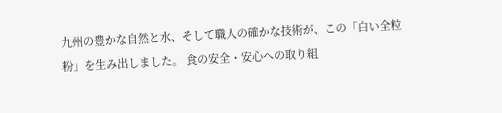九州の豊かな自然と水、そして職人の確かな技術が、この「白い全粒粉」を生み出しました。 食の安全・安心への取り組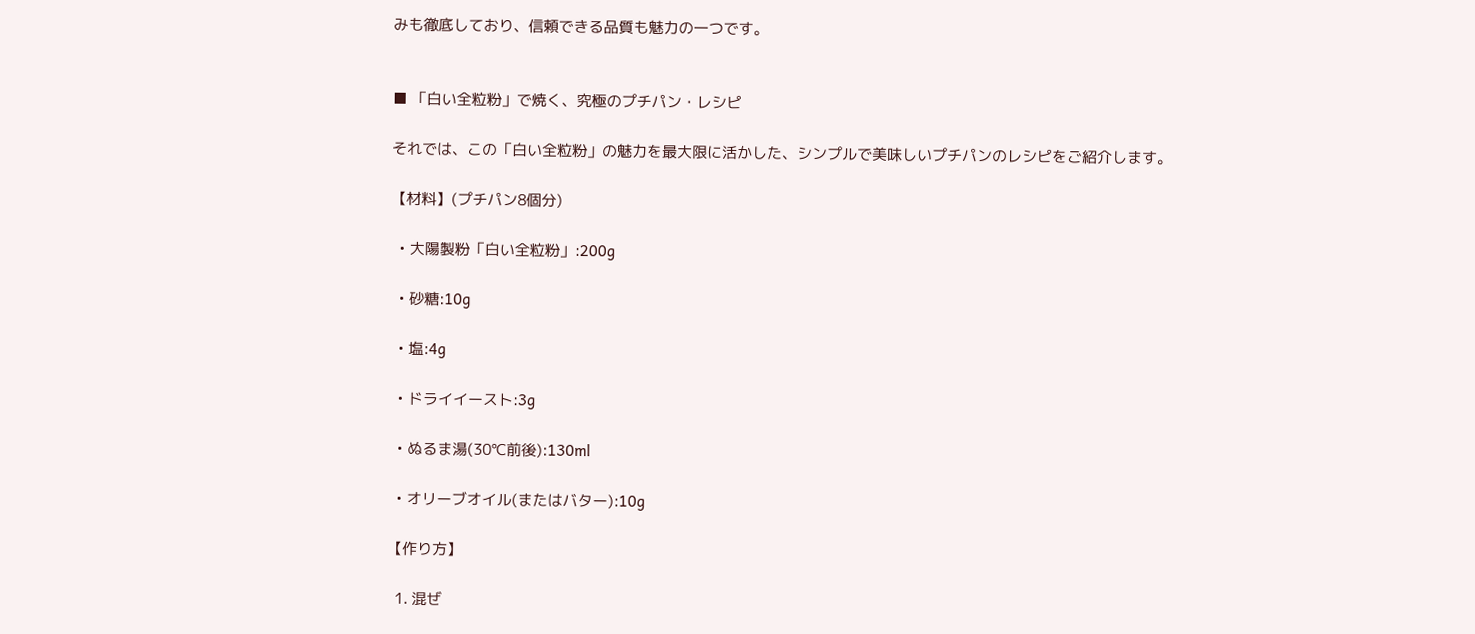みも徹底しており、信頼できる品質も魅力の一つです。


■ 「白い全粒粉」で焼く、究極のプチパン・レシピ

それでは、この「白い全粒粉」の魅力を最大限に活かした、シンプルで美味しいプチパンのレシピをご紹介します。

【材料】(プチパン8個分)

  • 大陽製粉「白い全粒粉」:200g

  • 砂糖:10g

  • 塩:4g

  • ドライイースト:3g

  • ぬるま湯(30℃前後):130ml

  • オリーブオイル(またはバター):10g

【作り方】

  1. 混ぜ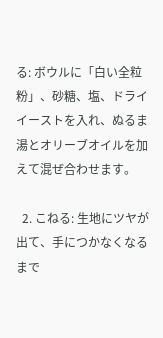る: ボウルに「白い全粒粉」、砂糖、塩、ドライイーストを入れ、ぬるま湯とオリーブオイルを加えて混ぜ合わせます。

  2. こねる: 生地にツヤが出て、手につかなくなるまで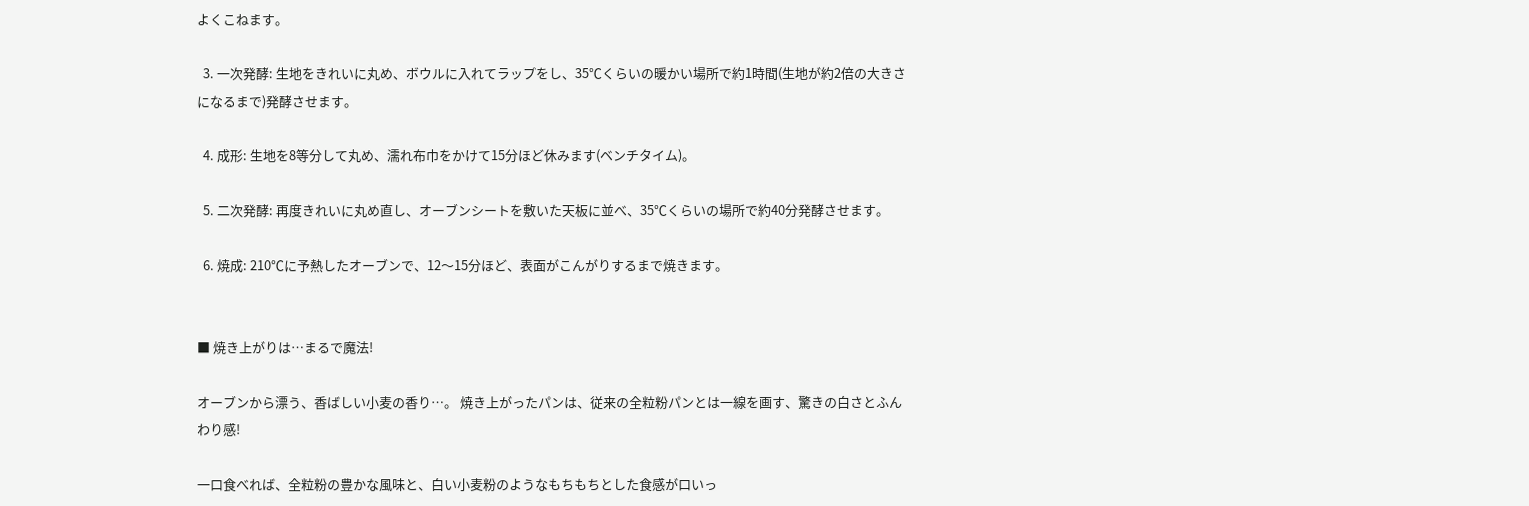よくこねます。

  3. 一次発酵: 生地をきれいに丸め、ボウルに入れてラップをし、35℃くらいの暖かい場所で約1時間(生地が約2倍の大きさになるまで)発酵させます。

  4. 成形: 生地を8等分して丸め、濡れ布巾をかけて15分ほど休みます(ベンチタイム)。

  5. 二次発酵: 再度きれいに丸め直し、オーブンシートを敷いた天板に並べ、35℃くらいの場所で約40分発酵させます。

  6. 焼成: 210℃に予熱したオーブンで、12〜15分ほど、表面がこんがりするまで焼きます。


■ 焼き上がりは…まるで魔法!

オーブンから漂う、香ばしい小麦の香り…。 焼き上がったパンは、従来の全粒粉パンとは一線を画す、驚きの白さとふんわり感!

一口食べれば、全粒粉の豊かな風味と、白い小麦粉のようなもちもちとした食感が口いっ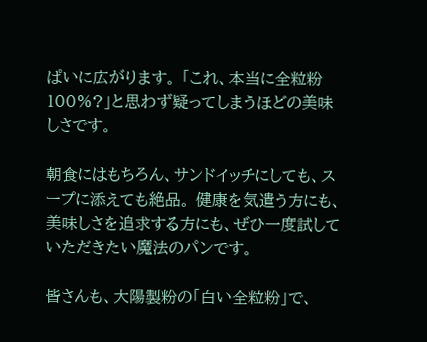ぱいに広がります。 「これ、本当に全粒粉100%?」と思わず疑ってしまうほどの美味しさです。

朝食にはもちろん、サンドイッチにしても、スープに添えても絶品。 健康を気遣う方にも、美味しさを追求する方にも、ぜひ一度試していただきたい魔法のパンです。

皆さんも、大陽製粉の「白い全粒粉」で、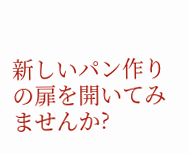新しいパン作りの扉を開いてみませんか?